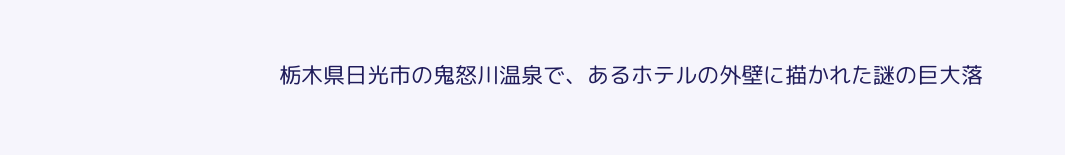栃木県日光市の鬼怒川温泉で、あるホテルの外壁に描かれた謎の巨大落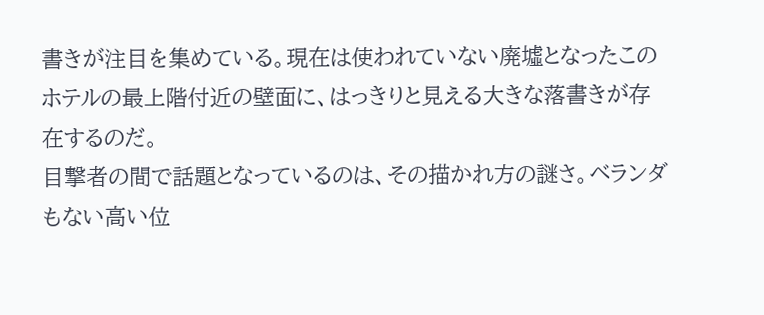書きが注目を集めている。現在は使われていない廃墟となったこのホテルの最上階付近の壁面に、はっきりと見える大きな落書きが存在するのだ。
目撃者の間で話題となっているのは、その描かれ方の謎さ。ベランダもない高い位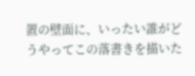置の壁面に、いったい誰がどうやってこの落書きを描いた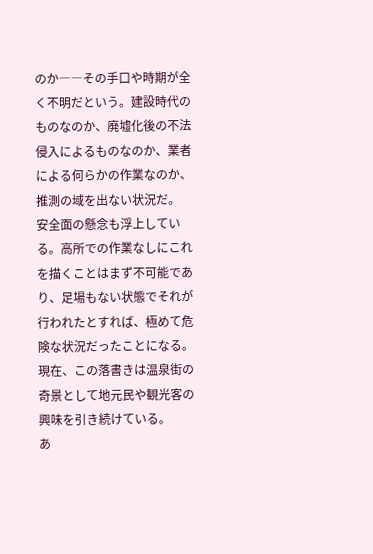のか――その手口や時期が全く不明だという。建設時代のものなのか、廃墟化後の不法侵入によるものなのか、業者による何らかの作業なのか、推測の域を出ない状況だ。
安全面の懸念も浮上している。高所での作業なしにこれを描くことはまず不可能であり、足場もない状態でそれが行われたとすれば、極めて危険な状況だったことになる。現在、この落書きは温泉街の奇景として地元民や観光客の興味を引き続けている。
あ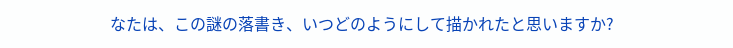なたは、この謎の落書き、いつどのようにして描かれたと思いますか?